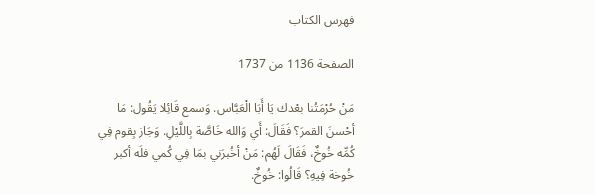فهرس الكتاب

الصفحة 1136 من 1737

مَنْ حُرْمَتُنا بعْدك يَا أَبَا الْعَبَّاس. وَسمع قَائِلا يَقُول: مَا أحْسنَ القمرَ؟ فَقَالَ: أَي وَالله خَاصَّة بِاللَّيْلِ. وَجَاز بِقوم فِي كُمِّه خُوخٌ، فَقَالَ لَهُم: مَنْ أخُبرَني بمَا فِي كُمي فلَه أكبر خُوخة فِيهِ؟ قَالُوا: خُوخٌ.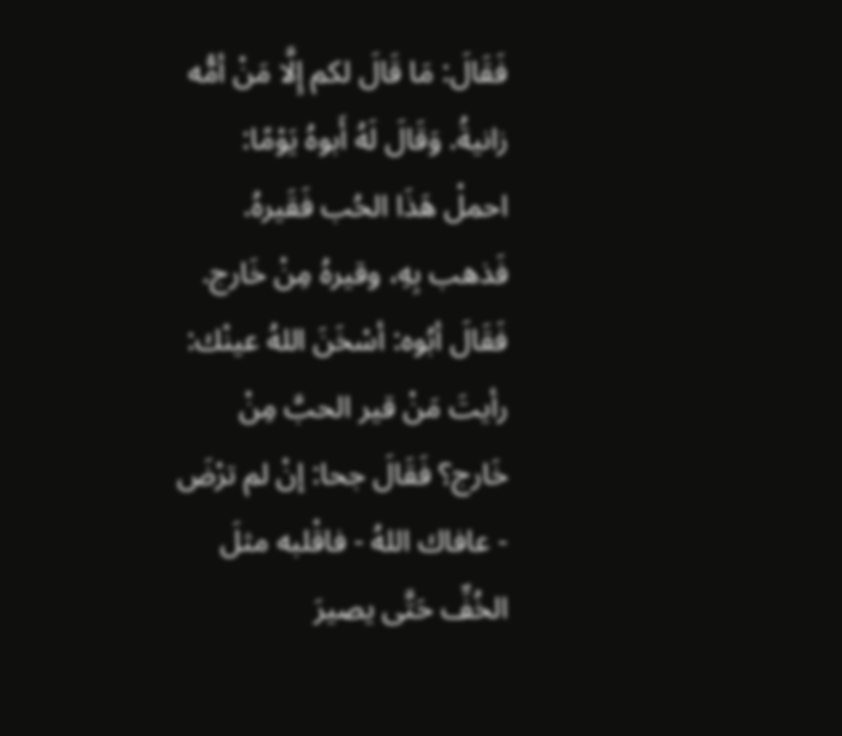فَقَالَ: مَا قَالَ لكم إِلَّا مَنْ أمُّه زانيةُ. وَقَالَ لَهُ أَبوهُ يَوْمًا: احملْ هَذَا الحُب فَقَيرهُ. فَذهب بِهِ، وقيرهُ مِنْ خَارج. فَقَالَ أبُوه: أسْخَنَ اللهُ عينْك: رأيتَ مَنْ قير الحبَّ مِنْ خَارج؟ فَقَالَ جحا: إنْ لم ترْضَ - عافاك اللهُ - فاقْلبه مثلَ الخُفِّ حَتَّى يصيرَ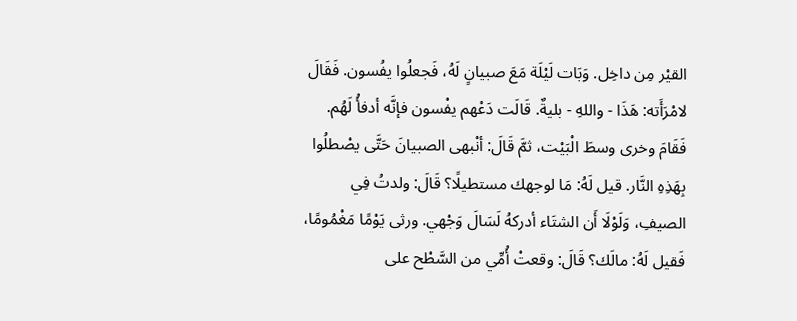القيْر مِن داخِل. وَبَات لَيْلَة مَعَ صبيانٍ لَهُ، فَجعلُوا يفُسون. فَقَالَ لامْرَأَته: هَذَا - واللهِ - بليةٌ. قَالَت دَعْهم يفْسون فإنَّه أدفأُ لَهُم. فَقَامَ وخرى وسطَ الْبَيْت، ثمَّ قَالَ: أنْبهى الصبيانَ حَتَّى يصْطلُوا بِهَذِهِ النَّار. قيل لَهُ: مَا لوجهك مستطيلًا؟ قَالَ: ولدتُ فِي الصيفِ، وَلَوْلَا أَن الشتَاء أدركهُ لَسَالَ وَجْهي. ورثى يَوْمًا مَغْمُومًا، فَقيل لَهُ: مالَك؟ قَالَ: وقعتْ أُمِّي من السَّطْح على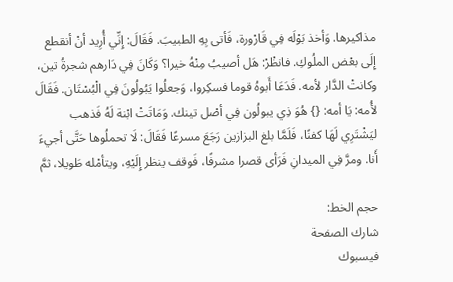مذاكيرها. وَأخذ بَوْلَه فِي قَارْورة، فَأتى بِهِ الطبيبَ. فَقَالَ: إِنِّي أُرِيد أنْ أنقطع إِلَى بعْض الملُوكِ. فانظْرْ: هَل أصيبُ مِنْهُ خيرا؟ وَكَانَ فِي دَارهم شجرةُ تين، وكانتْ الدَّار لأمه. فَدَعَا أَبوهُ قوما فسكِروا، وَجعلُوا يَبُولُونَ فِي الْبُسْتَان. فَقَالَ لأُمه: يَا أمه: {} هُوَ ذِي يبولُون فِي أصْل تينك. وَمَاتَتْ ابْنة لَهُ فَذهب ليَشْتَرِي لَهَا كفنًا، فَلَمَّا بلغ البزازين رَجَعَ مسرعًا فَقَالَ: لَا تحملُوها حَتَّى أجيءَ أَنا. ومرَّ فِي الميدانِ فَرَأى قصرا مشرفًا، فَوقف ينظر إِلَيْهِ، ويتأمْله طَويلا، ثمَّ

حجم الخط:
شارك الصفحة
فيسبوك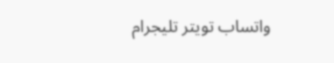واتساب تويتر تليجرام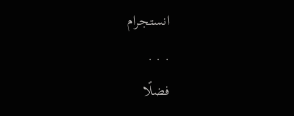انستجرام
. . .
فضلًا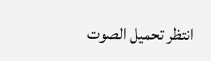انتظر تحميل الصوت